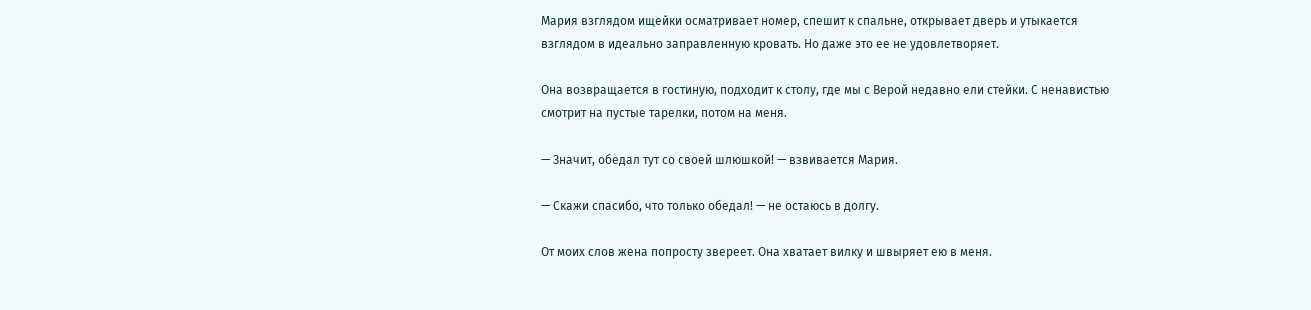Мария взглядом ищейки осматривает номер, спешит к спальне, открывает дверь и утыкается взглядом в идеально заправленную кровать. Но даже это ее не удовлетворяет.

Она возвращается в гостиную, подходит к столу, где мы с Верой недавно ели стейки. С ненавистью смотрит на пустые тарелки, потом на меня.

— Значит, обедал тут со своей шлюшкой! — взвивается Мария.

— Скажи спасибо, что только обедал! — не остаюсь в долгу.

От моих слов жена попросту звереет. Она хватает вилку и швыряет ею в меня.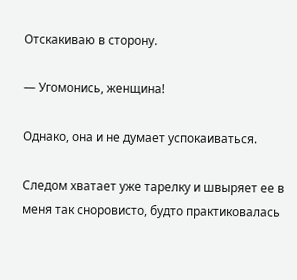Отскакиваю в сторону.

— Угомонись, женщина!

Однако, она и не думает успокаиваться.

Следом хватает уже тарелку и швыряет ее в меня так сноровисто, будто практиковалась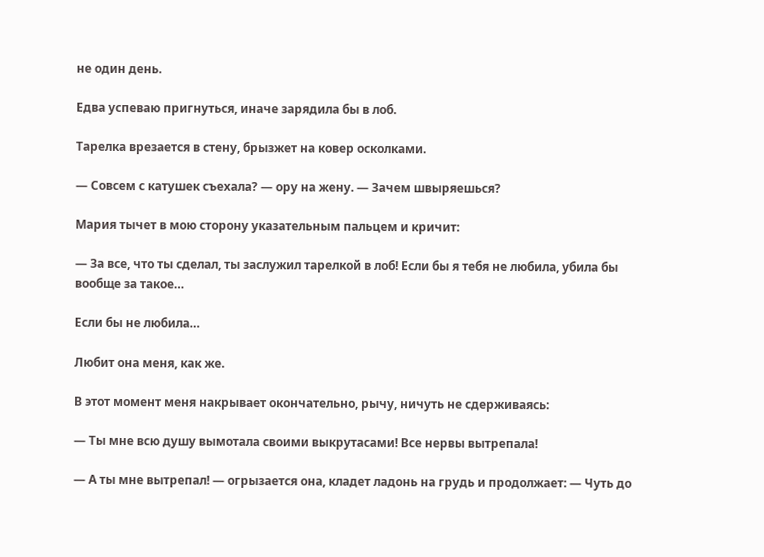не один день.

Едва успеваю пригнуться, иначе зарядила бы в лоб.

Тарелка врезается в стену, брызжет на ковер осколками.

— Совсем с катушек съехала? — ору на жену. — Зачем швыряешься?

Мария тычет в мою сторону указательным пальцем и кричит:

— За все, что ты сделал, ты заслужил тарелкой в лоб! Если бы я тебя не любила, убила бы вообще за такое…

Если бы не любила…

Любит она меня, как же.

В этот момент меня накрывает окончательно, рычу, ничуть не сдерживаясь:

— Ты мне всю душу вымотала своими выкрутасами! Все нервы вытрепала!

— А ты мне вытрепал! — огрызается она, кладет ладонь на грудь и продолжает: — Чуть до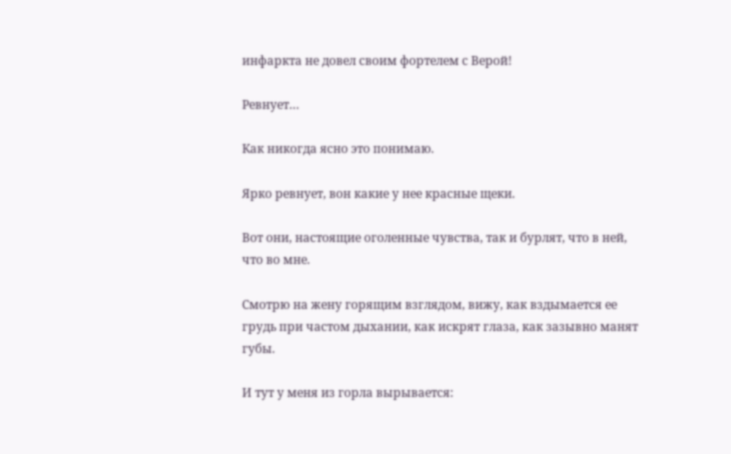инфаркта не довел своим фортелем с Верой!

Ревнует…

Как никогда ясно это понимаю.

Ярко ревнует, вон какие у нее красные щеки.

Вот они, настоящие оголенные чувства, так и бурлят, что в ней, что во мне.

Смотрю на жену горящим взглядом, вижу, как вздымается ее грудь при частом дыхании, как искрят глаза, как зазывно манят губы.

И тут у меня из горла вырывается: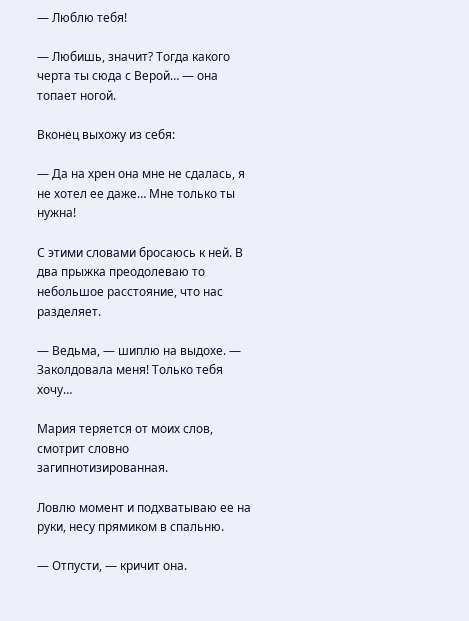— Люблю тебя!

— Любишь, значит? Тогда какого черта ты сюда с Верой… — она топает ногой.

Вконец выхожу из себя:

— Да на хрен она мне не сдалась, я не хотел ее даже… Мне только ты нужна!

С этими словами бросаюсь к ней. В два прыжка преодолеваю то небольшое расстояние, что нас разделяет.

— Ведьма, — шиплю на выдохе. — Заколдовала меня! Только тебя хочу…

Мария теряется от моих слов, смотрит словно загипнотизированная.

Ловлю момент и подхватываю ее на руки, несу прямиком в спальню.

— Отпусти, — кричит она.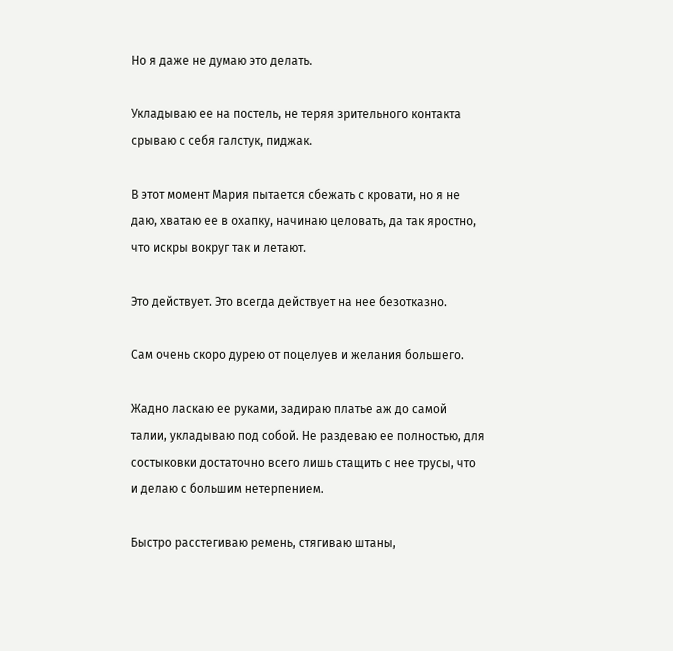Но я даже не думаю это делать.

Укладываю ее на постель, не теряя зрительного контакта срываю с себя галстук, пиджак.

В этот момент Мария пытается сбежать с кровати, но я не даю, хватаю ее в охапку, начинаю целовать, да так яростно, что искры вокруг так и летают.

Это действует. Это всегда действует на нее безотказно.

Сам очень скоро дурею от поцелуев и желания большего.

Жадно ласкаю ее руками, задираю платье аж до самой талии, укладываю под собой. Не раздеваю ее полностью, для состыковки достаточно всего лишь стащить с нее трусы, что и делаю с большим нетерпением.

Быстро расстегиваю ремень, стягиваю штаны,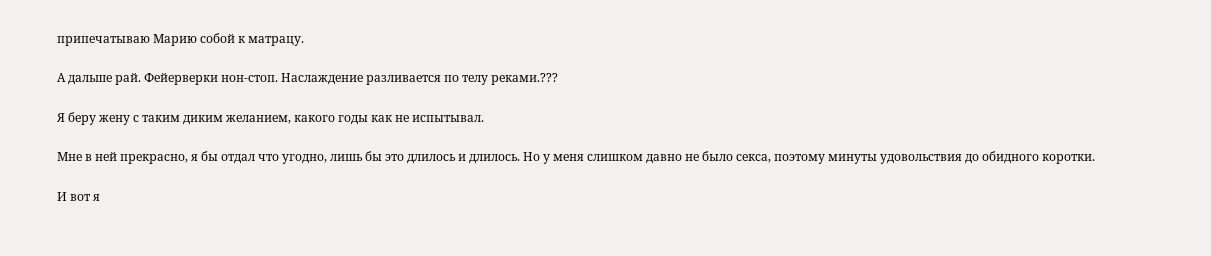припечатываю Марию собой к матрацу.

А дальше рай. Фейерверки нон-стоп. Наслаждение разливается по телу реками.???

Я беру жену с таким диким желанием, какого годы как не испытывал.

Мне в ней прекрасно, я бы отдал что угодно, лишь бы это длилось и длилось. Но у меня слишком давно не было секса, поэтому минуты удовольствия до обидного коротки.

И вот я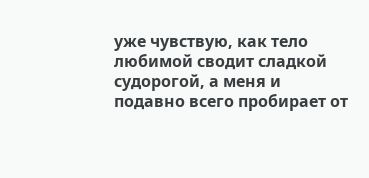уже чувствую, как тело любимой сводит сладкой судорогой, а меня и подавно всего пробирает от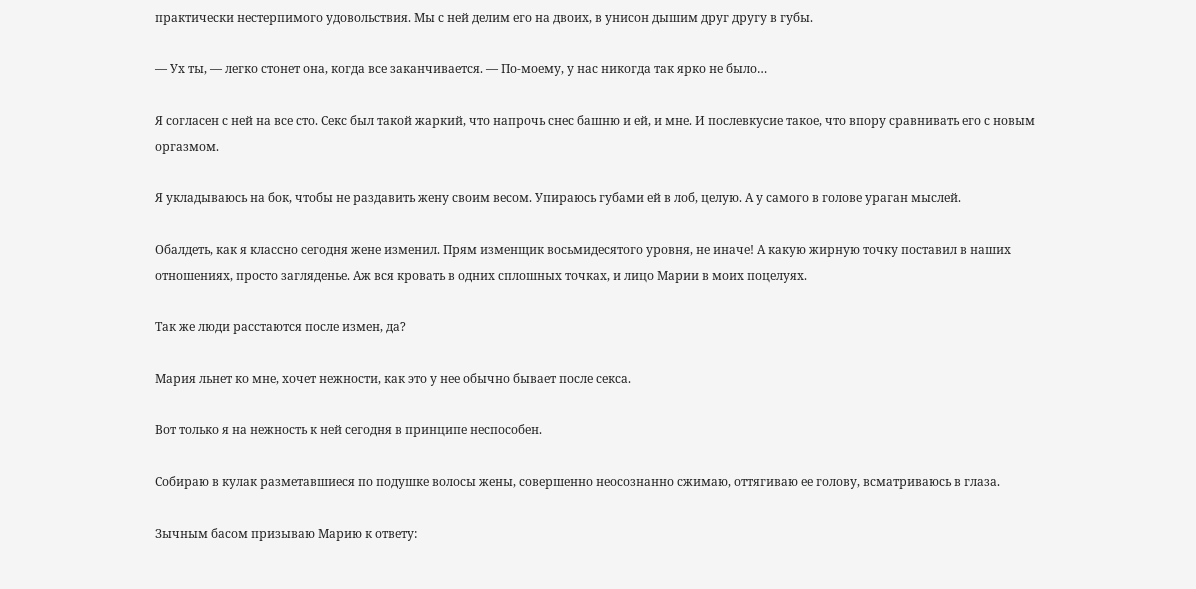практически нестерпимого удовольствия. Мы с ней делим его на двоих, в унисон дышим друг другу в губы.

— Ух ты, — легко стонет она, когда все заканчивается. — По-моему, у нас никогда так ярко не было…

Я согласен с ней на все сто. Секс был такой жаркий, что напрочь снес башню и ей, и мне. И послевкусие такое, что впору сравнивать его с новым оргазмом.

Я укладываюсь на бок, чтобы не раздавить жену своим весом. Упираюсь губами ей в лоб, целую. А у самого в голове ураган мыслей.

Обалдеть, как я классно сегодня жене изменил. Прям изменщик восьмидесятого уровня, не иначе! А какую жирную точку поставил в наших отношениях, просто загляденье. Аж вся кровать в одних сплошных точках, и лицо Марии в моих поцелуях.

Так же люди расстаются после измен, да?

Мария льнет ко мне, хочет нежности, как это у нее обычно бывает после секса.

Вот только я на нежность к ней сегодня в принципе неспособен.

Собираю в кулак разметавшиеся по подушке волосы жены, совершенно неосознанно сжимаю, оттягиваю ее голову, всматриваюсь в глаза.

Зычным басом призываю Марию к ответу: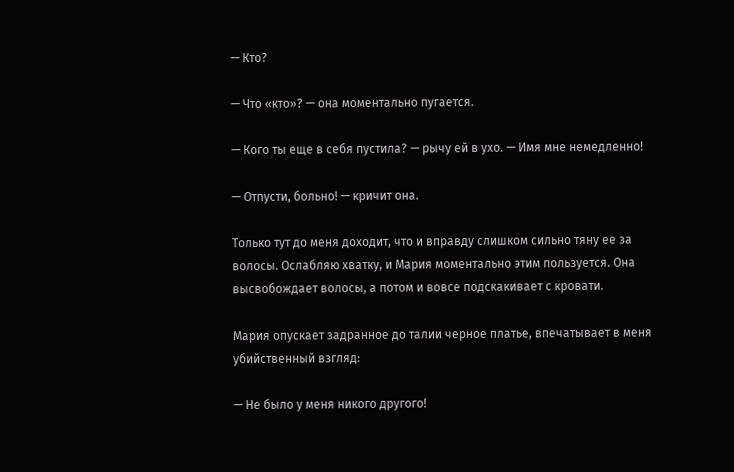— Кто?

— Что «кто»? — она моментально пугается.

— Кого ты еще в себя пустила? — рычу ей в ухо. — Имя мне немедленно!

— Отпусти, больно! — кричит она.

Только тут до меня доходит, что и вправду слишком сильно тяну ее за волосы. Ослабляю хватку, и Мария моментально этим пользуется. Она высвобождает волосы, а потом и вовсе подскакивает с кровати.

Мария опускает задранное до талии черное платье, впечатывает в меня убийственный взгляд:

— Не было у меня никого другого!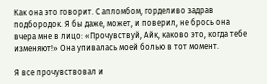Как она это говорит. С апломбом, горделиво задрав подбородок. Я бы даже, может, и поверил, не брось она вчера мне в лицо: «Прочувствуй, Айк, каково это, когда тебе изменяют!» Она упивалась моей болью в тот момент.

Я все прочувствовал и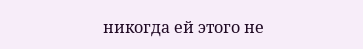никогда ей этого не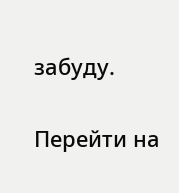забуду.

Перейти на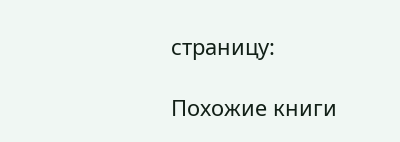страницу:

Похожие книги